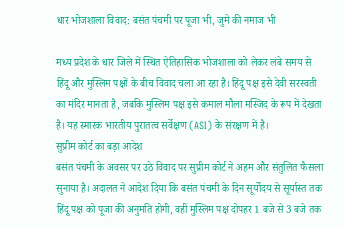धार भोजशाला विवाद: बसंत पंचमी पर पूजा भी, जुमे की नमाज भी

मध्य प्रदेश के धार जिले में स्थित ऐतिहासिक भोजशाला को लेकर लंबे समय से हिंदू और मुस्लिम पक्षों के बीच विवाद चला आ रहा है। हिंदू पक्ष इसे देवी सरस्वती का मंदिर मानता है, जबकि मुस्लिम पक्ष इसे कमाल मौला मस्जिद के रूप में देखता है। यह स्मारक भारतीय पुरातत्व सर्वेक्षण (ASI) के संरक्षण में है।
सुप्रीम कोर्ट का बड़ा आदेश
बसंत पंचमी के अवसर पर उठे विवाद पर सुप्रीम कोर्ट ने अहम और संतुलित फैसला सुनाया है। अदालत ने आदेश दिया कि बसंत पंचमी के दिन सूर्योदय से सूर्यास्त तक हिंदू पक्ष को पूजा की अनुमति होगी, वहीं मुस्लिम पक्ष दोपहर 1 बजे से 3 बजे तक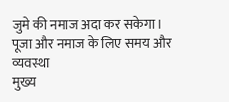जुमे की नमाज अदा कर सकेगा।
पूजा और नमाज के लिए समय और व्यवस्था
मुख्य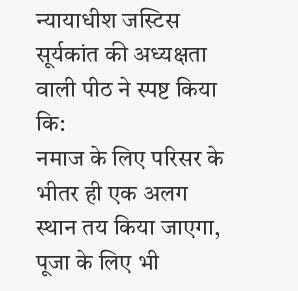न्यायाधीश जस्टिस सूर्यकांत की अध्यक्षता वाली पीठ ने स्पष्ट किया कि:
नमाज के लिए परिसर के भीतर ही एक अलग स्थान तय किया जाएगा,
पूजा के लिए भी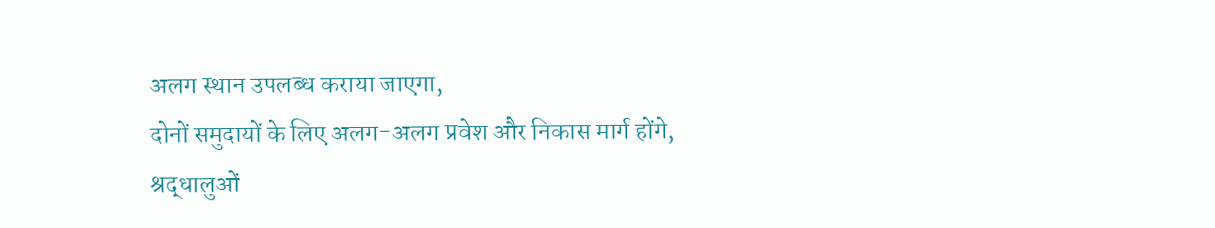अलग स्थान उपलब्ध कराया जाएगा,
दोनों समुदायों के लिए अलग-अलग प्रवेश और निकास मार्ग होंगे,
श्रद्धालुओं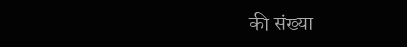की संख्या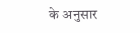के अनुसार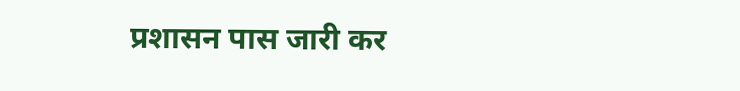प्रशासन पास जारी कर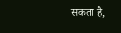सकता है,